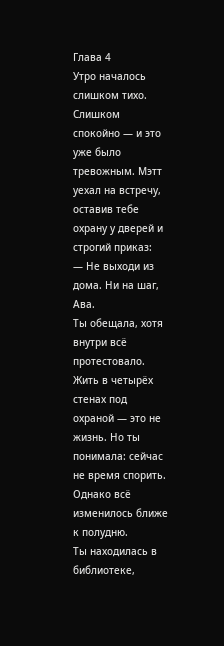Глава 4
Утро началось слишком тихо. Слишком спокойно — и это уже было тревожным. Мэтт уехал на встречу, оставив тебе охрану у дверей и строгий приказ:
— Не выходи из дома. Ни на шаг, Ава.
Ты обещала, хотя внутри всё протестовало. Жить в четырёх стенах под охраной — это не жизнь. Но ты понимала: сейчас не время спорить.
Однако всё изменилось ближе к полудню.
Ты находилась в библиотеке,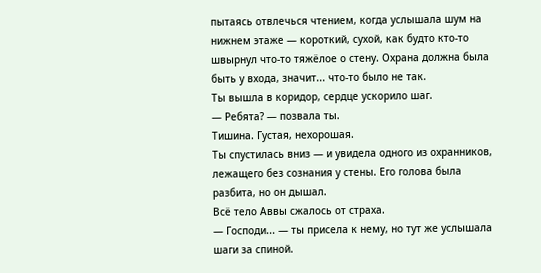пытаясь отвлечься чтением, когда услышала шум на нижнем этаже — короткий, сухой, как будто кто-то швырнул что-то тяжёлое о стену. Охрана должна была быть у входа, значит... что-то было не так.
Ты вышла в коридор, сердце ускорило шаг.
— Ребята? — позвала ты.
Тишина. Густая, нехорошая.
Ты спустилась вниз — и увидела одного из охранников, лежащего без сознания у стены. Его голова была разбита, но он дышал.
Всё тело Аввы сжалось от страха.
— Господи... — ты присела к нему, но тут же услышала шаги за спиной.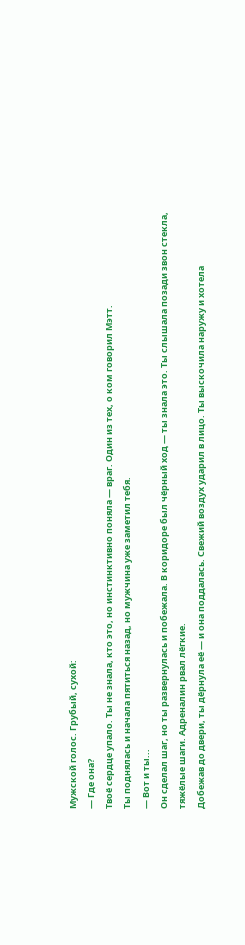Мужской голос. Грубый, сухой:
— Где она?
Твоё сердце упало. Ты не знала, кто это, но инстинктивно поняла — враг. Один из тех, о ком говорил Мэтт.
Ты поднялась и начала пятиться назад, но мужчина уже заметил тебя.
— Вот и ты...
Он сделал шаг, но ты развернулась и побежала. В коридоре был чёрный ход — ты знала это. Ты слышала позади звон стекла, тяжёлые шаги. Адреналин рвал лёгкие.
Добежав до двери, ты дёрнула её — и она поддалась. Свежий воздух ударил в лицо. Ты выскочила наружу и хотела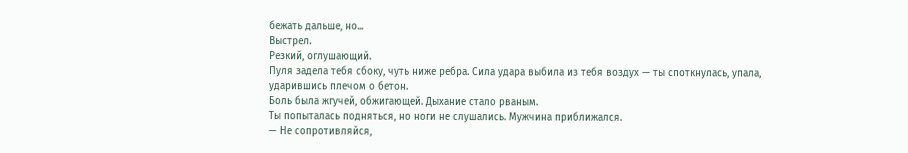бежать дальше, но...
Выстрел.
Резкий, оглушающий.
Пуля задела тебя сбоку, чуть ниже ребра. Сила удара выбила из тебя воздух — ты споткнулась, упала, ударившись плечом о бетон.
Боль была жгучей, обжигающей. Дыхание стало рваным.
Ты попыталась подняться, но ноги не слушались. Мужчина приближался.
— Не сопротивляйся,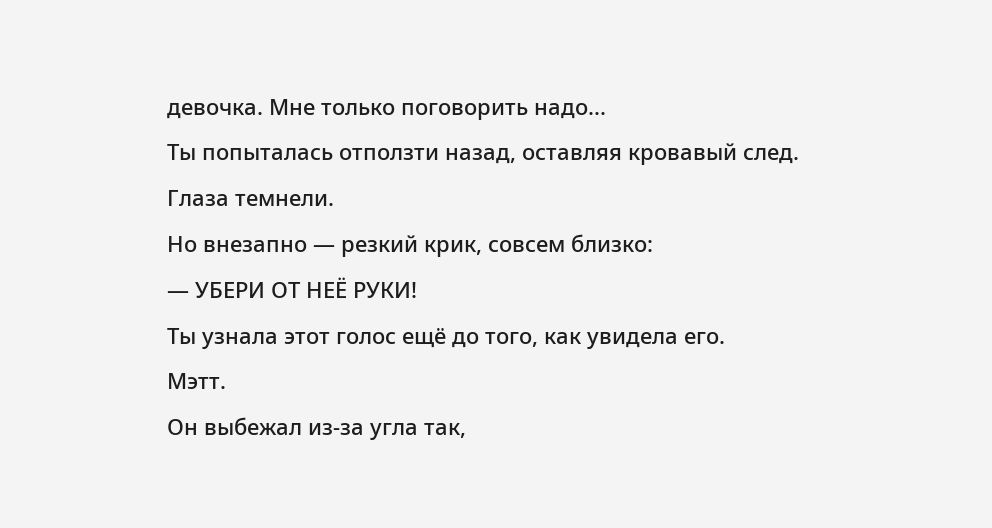девочка. Мне только поговорить надо...
Ты попыталась отползти назад, оставляя кровавый след. Глаза темнели.
Но внезапно — резкий крик, совсем близко:
— УБЕРИ ОТ НЕЁ РУКИ!
Ты узнала этот голос ещё до того, как увидела его.
Мэтт.
Он выбежал из-за угла так,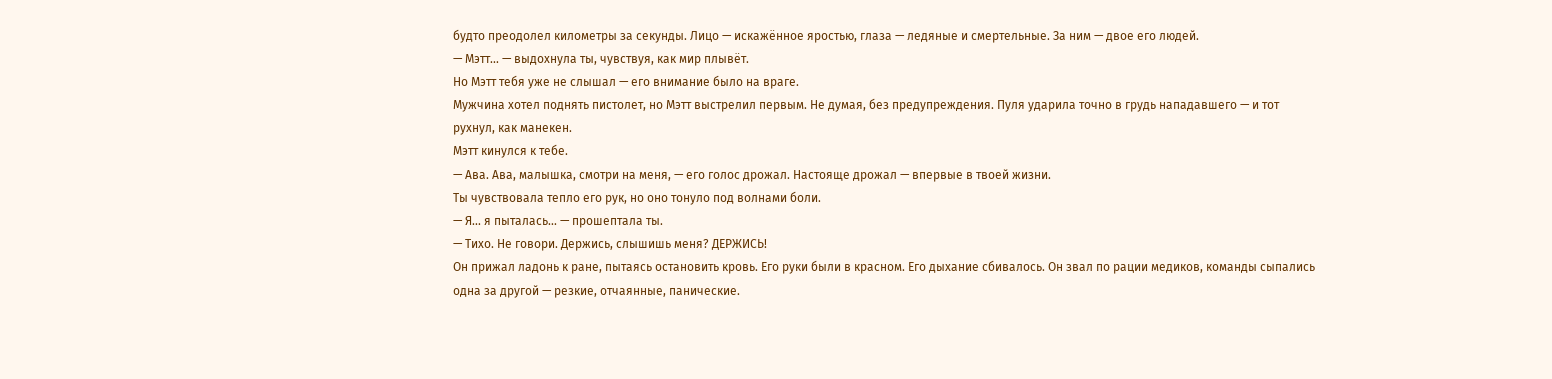будто преодолел километры за секунды. Лицо — искажённое яростью, глаза — ледяные и смертельные. За ним — двое его людей.
— Мэтт... — выдохнула ты, чувствуя, как мир плывёт.
Но Мэтт тебя уже не слышал — его внимание было на враге.
Мужчина хотел поднять пистолет, но Мэтт выстрелил первым. Не думая, без предупреждения. Пуля ударила точно в грудь нападавшего — и тот рухнул, как манекен.
Мэтт кинулся к тебе.
— Ава. Ава, малышка, смотри на меня, — его голос дрожал. Настояще дрожал — впервые в твоей жизни.
Ты чувствовала тепло его рук, но оно тонуло под волнами боли.
— Я... я пыталась... — прошептала ты.
— Тихо. Не говори. Держись, слышишь меня? ДЕРЖИСЬ!
Он прижал ладонь к ране, пытаясь остановить кровь. Его руки были в красном. Его дыхание сбивалось. Он звал по рации медиков, команды сыпались одна за другой — резкие, отчаянные, панические.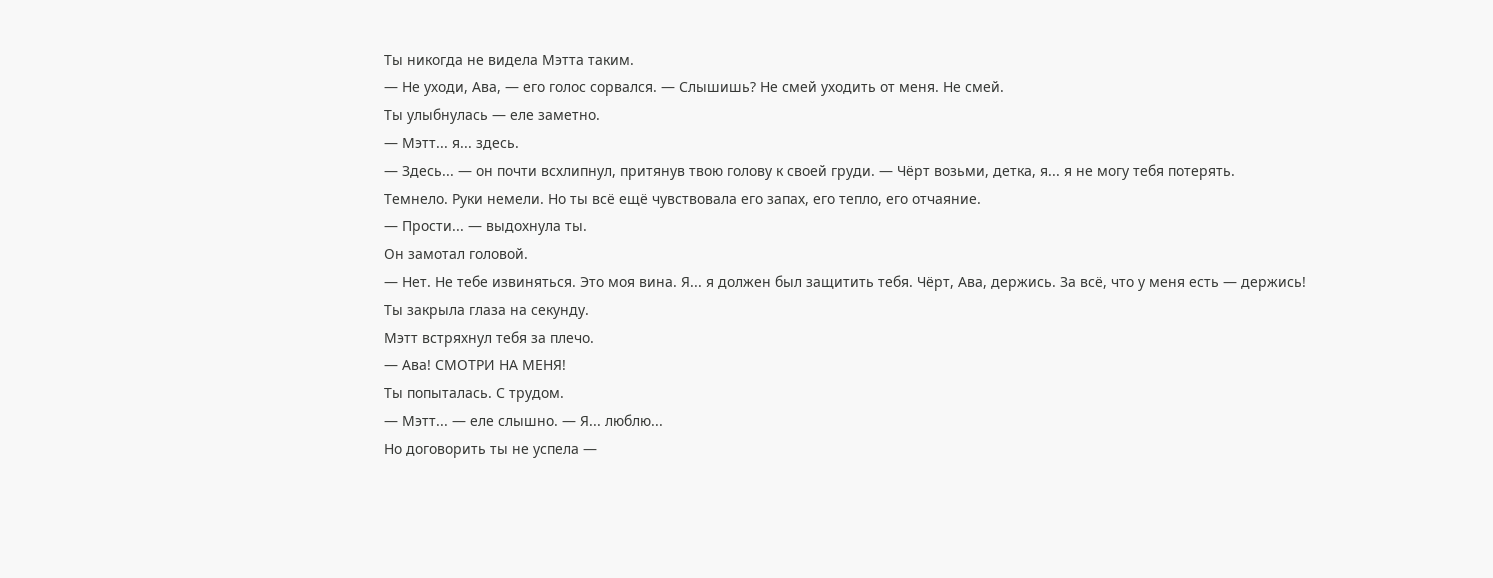Ты никогда не видела Мэтта таким.
— Не уходи, Ава, — его голос сорвался. — Слышишь? Не смей уходить от меня. Не смей.
Ты улыбнулась — еле заметно.
— Мэтт... я... здесь.
— Здесь... — он почти всхлипнул, притянув твою голову к своей груди. — Чёрт возьми, детка, я... я не могу тебя потерять.
Темнело. Руки немели. Но ты всё ещё чувствовала его запах, его тепло, его отчаяние.
— Прости... — выдохнула ты.
Он замотал головой.
— Нет. Не тебе извиняться. Это моя вина. Я... я должен был защитить тебя. Чёрт, Ава, держись. За всё, что у меня есть — держись!
Ты закрыла глаза на секунду.
Мэтт встряхнул тебя за плечо.
— Ава! СМОТРИ НА МЕНЯ!
Ты попыталась. С трудом.
— Мэтт... — еле слышно. — Я... люблю...
Но договорить ты не успела —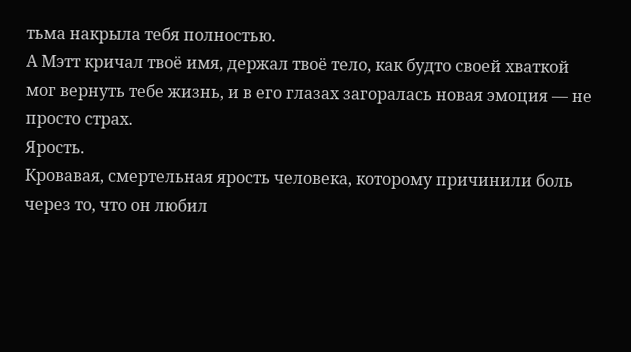тьма накрыла тебя полностью.
А Мэтт кричал твоё имя, держал твоё тело, как будто своей хваткой мог вернуть тебе жизнь, и в его глазах загоралась новая эмоция — не просто страх.
Ярость.
Кровавая, смертельная ярость человека, которому причинили боль через то, что он любил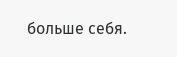больше себя.